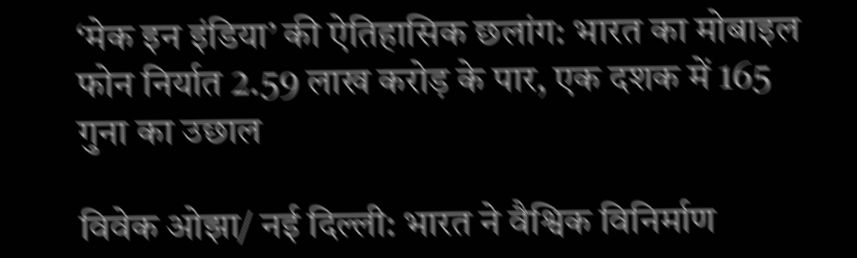‘मेक इन इंडिया’ की ऐतिहासिक छलांग: भारत का मोबाइल फोन निर्यात 2.59 लाख करोड़ के पार, एक दशक में 165 गुना का उछाल

विवेक ओझा/ नई दिल्ली: भारत ने वैश्विक विनिर्माण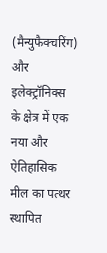(मैन्युफैक्चरिंग) और इलेक्ट्रॉनिक्स के क्षेत्र में एक नया और ऐतिहासिक मील का पत्थर स्थापित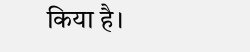किया है।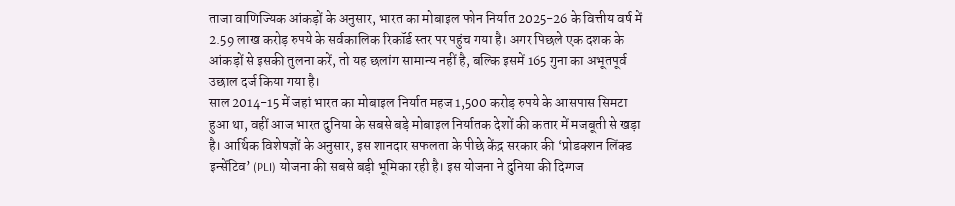ताजा वाणिज्यिक आंकड़ों के अनुसार, भारत का मोबाइल फोन निर्यात 2025-26 के वित्तीय वर्ष में 2.59 लाख करोड़ रुपये के सर्वकालिक रिकॉर्ड स्तर पर पहुंच गया है। अगर पिछले एक दशक के आंकड़ों से इसकी तुलना करें, तो यह छलांग सामान्य नहीं है, बल्कि इसमें 165 गुना का अभूतपूर्व उछाल दर्ज किया गया है।
साल 2014-15 में जहां भारत का मोबाइल निर्यात महज 1,500 करोड़ रुपये के आसपास सिमटा हुआ था, वहीं आज भारत दुनिया के सबसे बड़े मोबाइल निर्यातक देशों की कतार में मजबूती से खड़ा है। आर्थिक विशेषज्ञों के अनुसार, इस शानदार सफलता के पीछे केंद्र सरकार की ‘प्रोडक्शन लिंक्ड इन्सेंटिव’ (PLI) योजना की सबसे बड़ी भूमिका रही है। इस योजना ने दुनिया की दिग्गज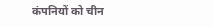कंपनियों को चीन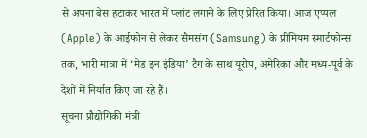से अपना बेस हटाकर भारत में प्लांट लगाने के लिए प्रेरित किया। आज एप्पल (Apple) के आईफोन से लेकर सैमसंग (Samsung) के प्रीमियम स्मार्टफोन्स तक, भारी मात्रा में ‘मेड इन इंडिया’ टैग के साथ यूरोप, अमेरिका और मध्य-पूर्व के देशों में निर्यात किए जा रहे हैं।
सूचना प्रौद्योगिकी मंत्री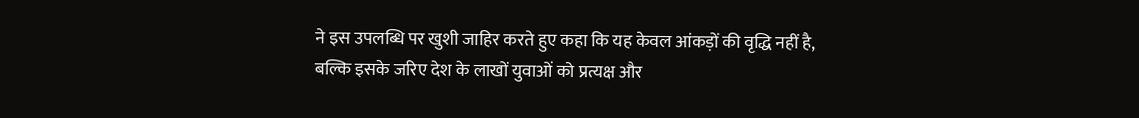ने इस उपलब्धि पर खुशी जाहिर करते हुए कहा कि यह केवल आंकड़ों की वृद्धि नहीं है, बल्कि इसके जरिए देश के लाखों युवाओं को प्रत्यक्ष और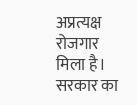अप्रत्यक्ष रोजगार मिला है। सरकार का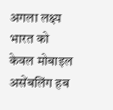अगला लक्ष्य भारत को केवल मोबाइल असेंबलिंग हब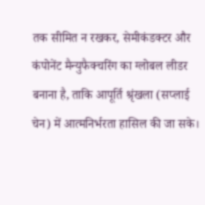तक सीमित न रखकर, सेमीकंडक्टर और कंपोनेंट मैन्युफैक्चरिंग का ग्लोबल लीडर बनाना है, ताकि आपूर्ति श्रृंखला (सप्लाई चेन) में आत्मनिर्भरता हासिल की जा सके।